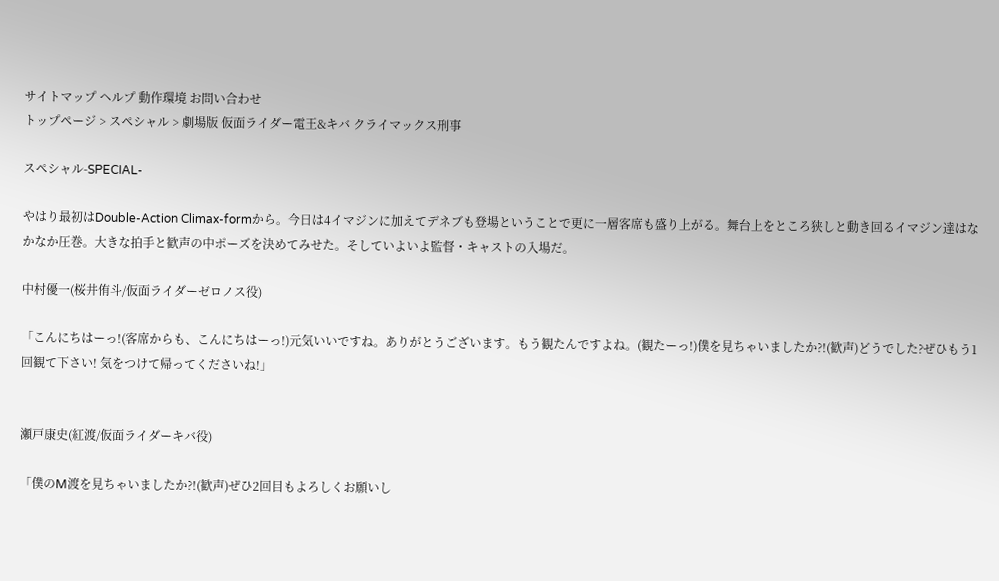サイトマップ ヘルプ 動作環境 お問い合わせ
トップページ > スペシャル > 劇場版 仮面ライダー電王&キバ クライマックス刑事

スペシャル-SPECIAL-

やはり最初はDouble-Action Climax-formから。今日は4イマジンに加えてデネブも登場ということで更に一層客席も盛り上がる。舞台上をところ狭しと動き回るイマジン達はなかなか圧巻。大きな拍手と歓声の中ポーズを決めてみせた。そしていよいよ監督・キャストの入場だ。

中村優一(桜井侑斗/仮面ライダーゼロノス役)

「こんにちはーっ!(客席からも、こんにちはーっ!)元気いいですね。ありがとうございます。もう観たんですよね。(観たーっ!)僕を見ちゃいましたか?!(歓声)どうでした?ぜひもう1回観て下さい! 気をつけて帰ってくださいね!」


瀬戸康史(紅渡/仮面ライダーキバ役)

「僕のM渡を見ちゃいましたか?!(歓声)ぜひ2回目もよろしくお願いし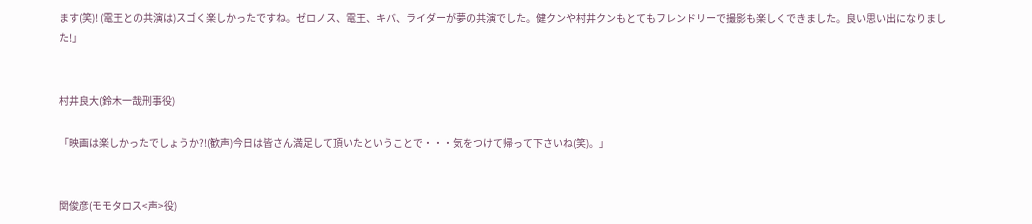ます(笑)! (電王との共演は)スゴく楽しかったですね。ゼロノス、電王、キバ、ライダーが夢の共演でした。健クンや村井クンもとてもフレンドリーで撮影も楽しくできました。良い思い出になりました!」


村井良大(鈴木一哉刑事役)

「映画は楽しかったでしょうか?!(歓声)今日は皆さん満足して頂いたということで・・・気をつけて帰って下さいね(笑)。」


関俊彦(モモタロス<声>役)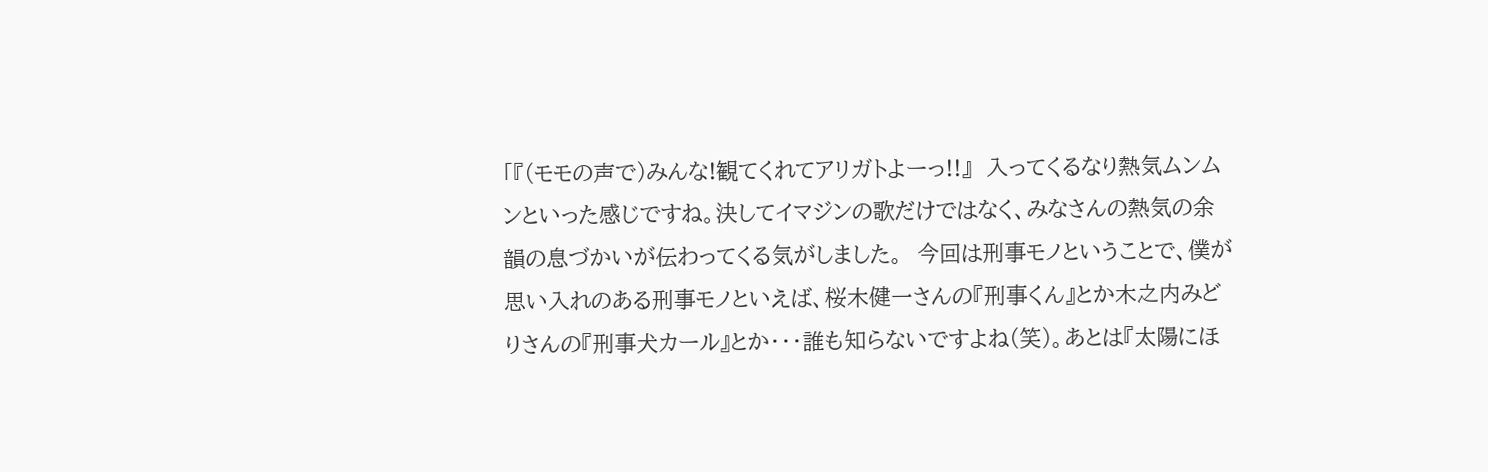「『(モモの声で)みんな!観てくれてアリガトよーっ!!』  入ってくるなり熱気ムンムンといった感じですね。決してイマジンの歌だけではなく、みなさんの熱気の余韻の息づかいが伝わってくる気がしました。  今回は刑事モノということで、僕が思い入れのある刑事モノといえば、桜木健一さんの『刑事くん』とか木之内みどりさんの『刑事犬カール』とか・・・誰も知らないですよね(笑)。あとは『太陽にほ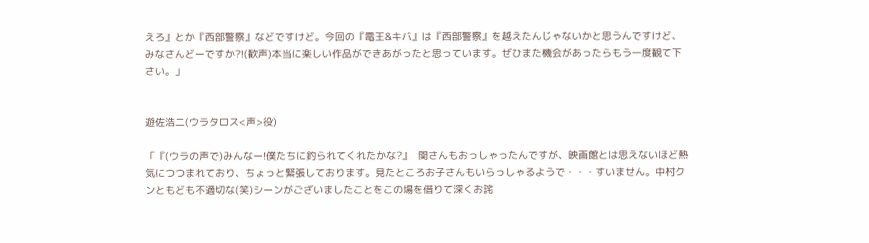えろ』とか『西部警察』などですけど。今回の『電王&キバ』は『西部警察』を越えたんじゃないかと思うんですけど、みなさんどーですか?!(歓声)本当に楽しい作品ができあがったと思っています。ぜひまた機会があったらもう一度観て下さい。」


遊佐浩二(ウラタロス<声>役)

「『(ウラの声で)みんなー!僕たちに釣られてくれたかな?』  関さんもおっしゃったんですが、映画館とは思えないほど熱気につつまれており、ちょっと緊張しております。見たところお子さんもいらっしゃるようで・・・すいません。中村クンともども不適切な(笑)シーンがございましたことをこの場を借りて深くお詫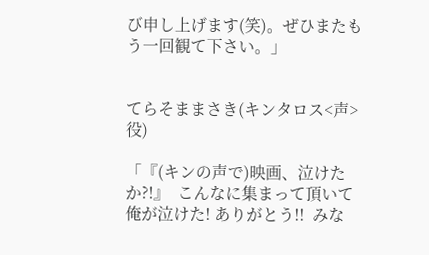び申し上げます(笑)。ぜひまたもう一回観て下さい。」


てらそままさき(キンタロス<声>役)

「『(キンの声で)映画、泣けたか?!』  こんなに集まって頂いて俺が泣けた! ありがとう!!  みな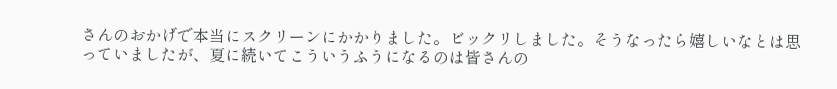さんのおかげで本当にスクリーンにかかりました。ビックリしました。そうなったら嬉しいなとは思っていましたが、夏に続いてこういうふうになるのは皆さんの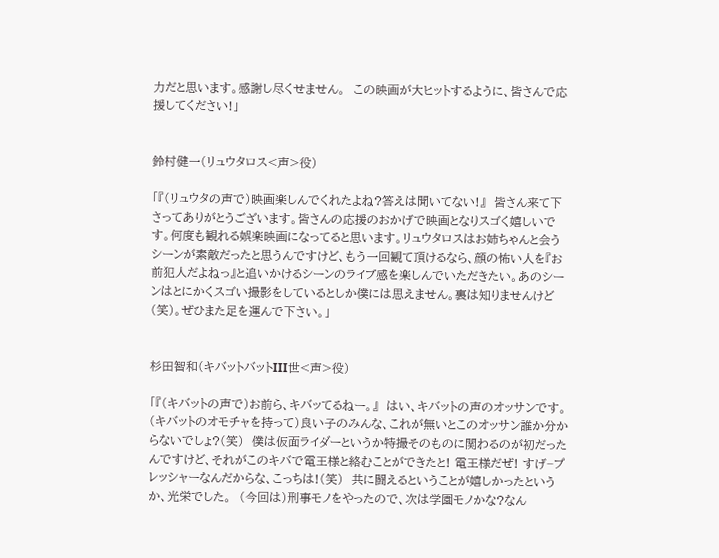力だと思います。感謝し尽くせません。  この映画が大ヒットするように、皆さんで応援してください!」


鈴村健一(リュウタロス<声>役)

「『(リュウタの声で)映画楽しんでくれたよね?答えは聞いてない!』  皆さん来て下さってありがとうございます。皆さんの応援のおかげで映画となりスゴく嬉しいです。何度も観れる娯楽映画になってると思います。リュウタロスはお姉ちゃんと会うシーンが素敵だったと思うんですけど、もう一回観て頂けるなら、顔の怖い人を『お前犯人だよねっ』と追いかけるシーンのライブ感を楽しんでいただきたい。あのシーンはとにかくスゴい撮影をしているとしか僕には思えません。裏は知りませんけど(笑)。ぜひまた足を運んで下さい。」


杉田智和(キバットバットIII世<声>役)

「『(キバットの声で)お前ら、キバッてるねー。』  はい、キバットの声のオッサンです。(キバットのオモチャを持って)良い子のみんな、これが無いとこのオッサン誰か分からないでしょ?(笑)  僕は仮面ライダーというか特撮そのものに関わるのが初だったんですけど、それがこのキバで電王様と絡むことができたと! 電王様だぜ! すげ−プレッシャーなんだからな、こっちは!(笑)  共に闘えるということが嬉しかったというか、光栄でした。  (今回は)刑事モノをやったので、次は学園モノかな?なん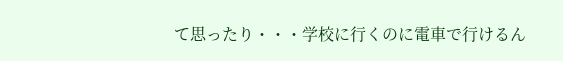て思ったり・・・学校に行くのに電車で行けるん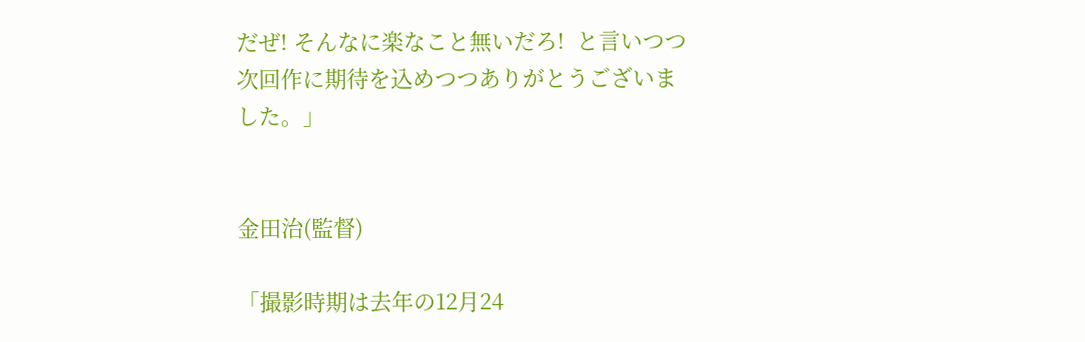だぜ! そんなに楽なこと無いだろ!  と言いつつ次回作に期待を込めつつありがとうございました。」


金田治(監督)

「撮影時期は去年の12月24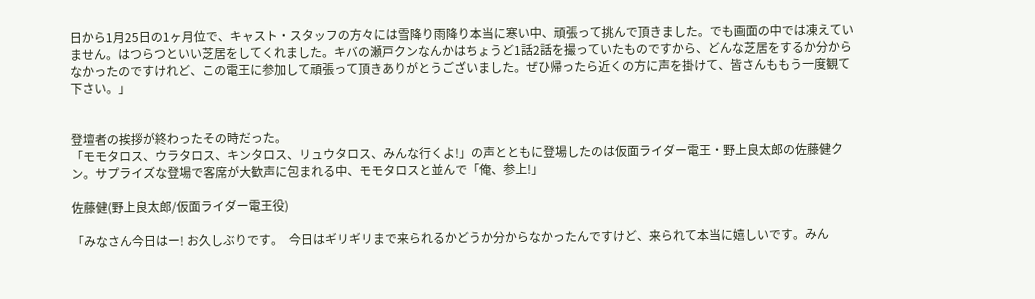日から1月25日の1ヶ月位で、キャスト・スタッフの方々には雪降り雨降り本当に寒い中、頑張って挑んで頂きました。でも画面の中では凍えていません。はつらつといい芝居をしてくれました。キバの瀬戸クンなんかはちょうど1話2話を撮っていたものですから、どんな芝居をするか分からなかったのですけれど、この電王に参加して頑張って頂きありがとうございました。ぜひ帰ったら近くの方に声を掛けて、皆さんももう一度観て下さい。」


登壇者の挨拶が終わったその時だった。
「モモタロス、ウラタロス、キンタロス、リュウタロス、みんな行くよ!」の声とともに登場したのは仮面ライダー電王・野上良太郎の佐藤健クン。サプライズな登場で客席が大歓声に包まれる中、モモタロスと並んで「俺、参上!」

佐藤健(野上良太郎/仮面ライダー電王役)

「みなさん今日はー! お久しぶりです。  今日はギリギリまで来られるかどうか分からなかったんですけど、来られて本当に嬉しいです。みん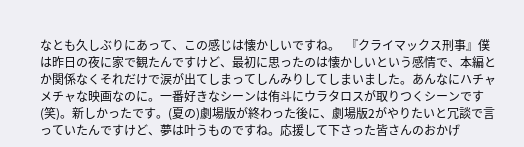なとも久しぶりにあって、この感じは懐かしいですね。  『クライマックス刑事』僕は昨日の夜に家で観たんですけど、最初に思ったのは懐かしいという感情で、本編とか関係なくそれだけで涙が出てしまってしんみりしてしまいました。あんなにハチャメチャな映画なのに。一番好きなシーンは侑斗にウラタロスが取りつくシーンです(笑)。新しかったです。(夏の)劇場版が終わった後に、劇場版2がやりたいと冗談で言っていたんですけど、夢は叶うものですね。応援して下さった皆さんのおかげ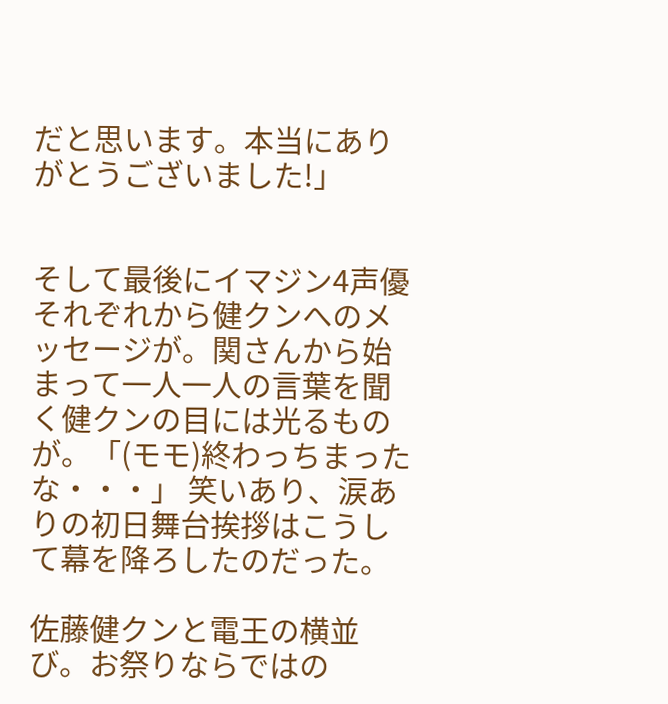だと思います。本当にありがとうございました!」


そして最後にイマジン4声優それぞれから健クンへのメッセージが。関さんから始まって一人一人の言葉を聞く健クンの目には光るものが。「(モモ)終わっちまったな・・・」 笑いあり、涙ありの初日舞台挨拶はこうして幕を降ろしたのだった。

佐藤健クンと電王の横並び。お祭りならではの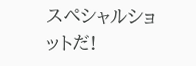スペシャルショットだ!